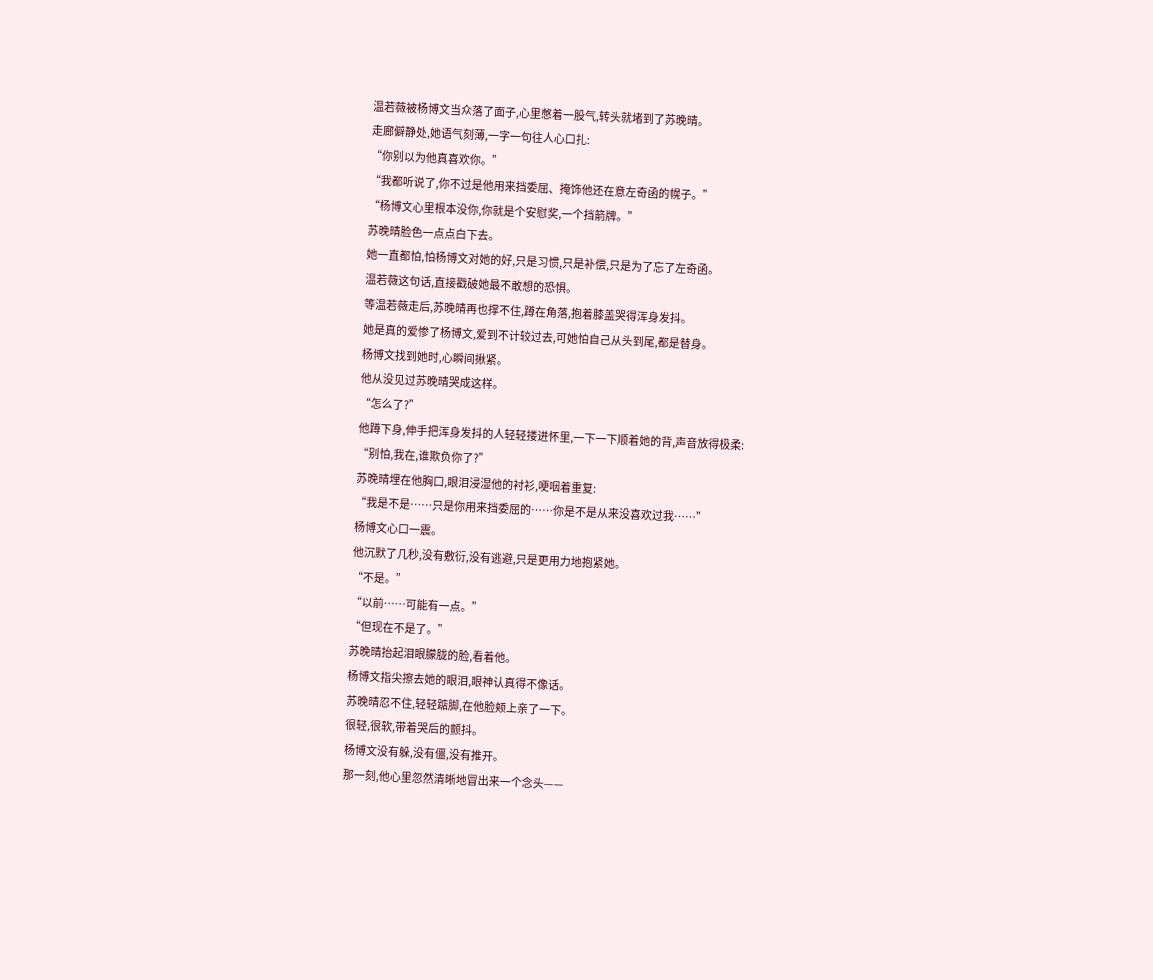温若薇被杨博文当众落了面子,心里憋着一股气,转头就堵到了苏晚晴。
走廊僻静处,她语气刻薄,一字一句往人心口扎:
“你别以为他真喜欢你。”
“我都听说了,你不过是他用来挡委屈、掩饰他还在意左奇函的幌子。”
“杨博文心里根本没你,你就是个安慰奖,一个挡箭牌。”
苏晚晴脸色一点点白下去。
她一直都怕,怕杨博文对她的好,只是习惯,只是补偿,只是为了忘了左奇函。
温若薇这句话,直接戳破她最不敢想的恐惧。
等温若薇走后,苏晚晴再也撑不住,蹲在角落,抱着膝盖哭得浑身发抖。
她是真的爱惨了杨博文,爱到不计较过去,可她怕自己从头到尾,都是替身。
杨博文找到她时,心瞬间揪紧。
他从没见过苏晚晴哭成这样。
“怎么了?”
他蹲下身,伸手把浑身发抖的人轻轻搂进怀里,一下一下顺着她的背,声音放得极柔:
“别怕,我在,谁欺负你了?”
苏晚晴埋在他胸口,眼泪浸湿他的衬衫,哽咽着重复:
“我是不是……只是你用来挡委屈的……你是不是从来没喜欢过我……”
杨博文心口一震。
他沉默了几秒,没有敷衍,没有逃避,只是更用力地抱紧她。
“不是。”
“以前……可能有一点。”
“但现在不是了。”
苏晚晴抬起泪眼朦胧的脸,看着他。
杨博文指尖擦去她的眼泪,眼神认真得不像话。
苏晚晴忍不住,轻轻踮脚,在他脸颊上亲了一下。
很轻,很软,带着哭后的颤抖。
杨博文没有躲,没有僵,没有推开。
那一刻,他心里忽然清晰地冒出来一个念头——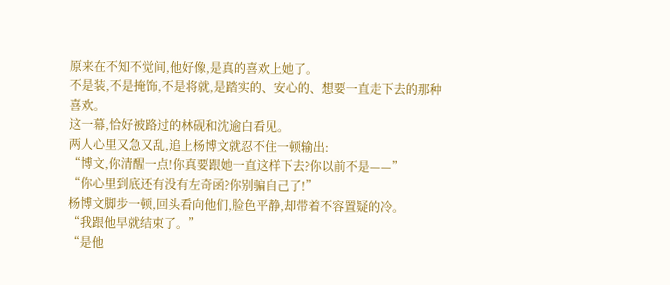原来在不知不觉间,他好像,是真的喜欢上她了。
不是装,不是掩饰,不是将就,是踏实的、安心的、想要一直走下去的那种喜欢。
这一幕,恰好被路过的林砚和沈逾白看见。
两人心里又急又乱,追上杨博文就忍不住一顿输出:
“博文,你清醒一点!你真要跟她一直这样下去?你以前不是——”
“你心里到底还有没有左奇函?你别骗自己了!”
杨博文脚步一顿,回头看向他们,脸色平静,却带着不容置疑的冷。
“我跟他早就结束了。”
“是他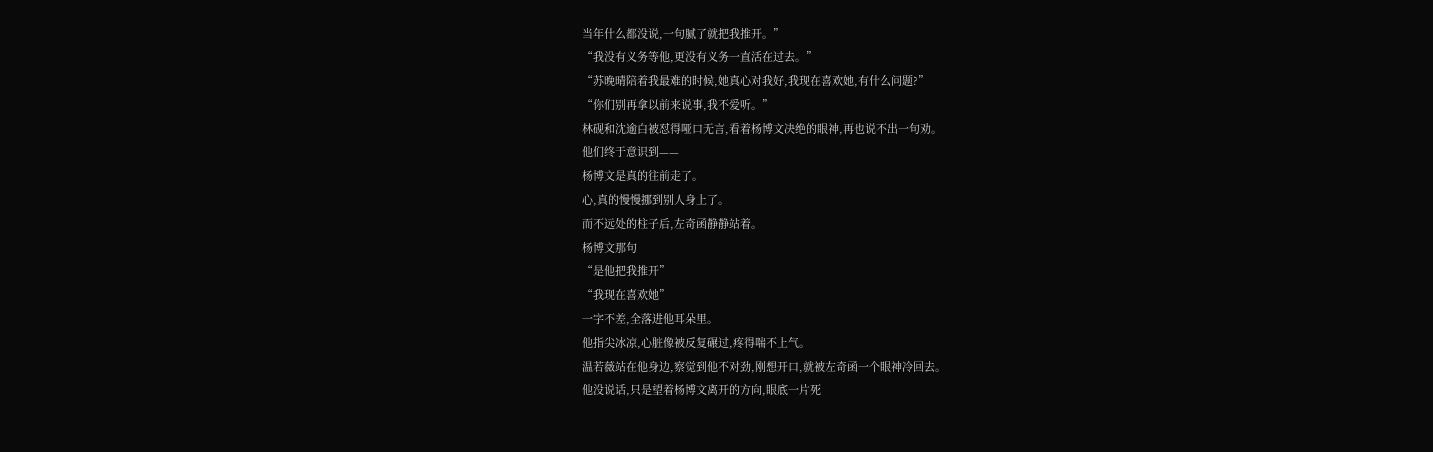当年什么都没说,一句腻了就把我推开。”
“我没有义务等他,更没有义务一直活在过去。”
“苏晚晴陪着我最难的时候,她真心对我好,我现在喜欢她,有什么问题?”
“你们别再拿以前来说事,我不爱听。”
林砚和沈逾白被怼得哑口无言,看着杨博文决绝的眼神,再也说不出一句劝。
他们终于意识到——
杨博文是真的往前走了。
心,真的慢慢挪到别人身上了。
而不远处的柱子后,左奇函静静站着。
杨博文那句
“是他把我推开”
“我现在喜欢她”
一字不差,全落进他耳朵里。
他指尖冰凉,心脏像被反复碾过,疼得喘不上气。
温若薇站在他身边,察觉到他不对劲,刚想开口,就被左奇函一个眼神冷回去。
他没说话,只是望着杨博文离开的方向,眼底一片死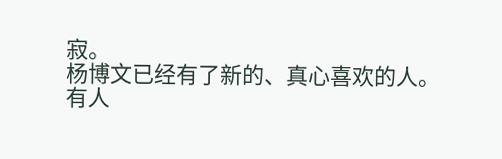寂。
杨博文已经有了新的、真心喜欢的人。
有人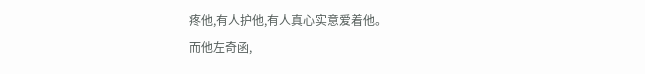疼他,有人护他,有人真心实意爱着他。
而他左奇函,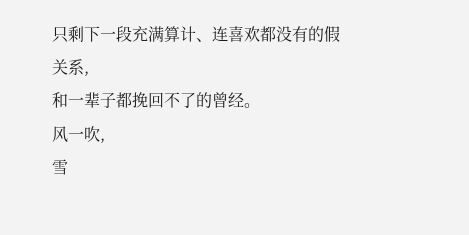只剩下一段充满算计、连喜欢都没有的假关系,
和一辈子都挽回不了的曾经。
风一吹,
雪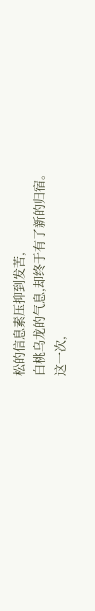松的信息素压抑到发苦,
白桃乌龙的气息,却终于有了新的归宿。
这一次,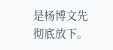是杨博文先彻底放下。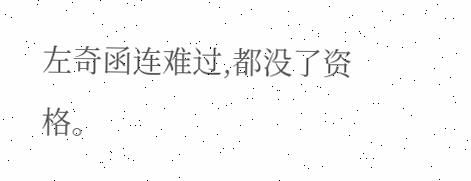左奇函连难过,都没了资格。